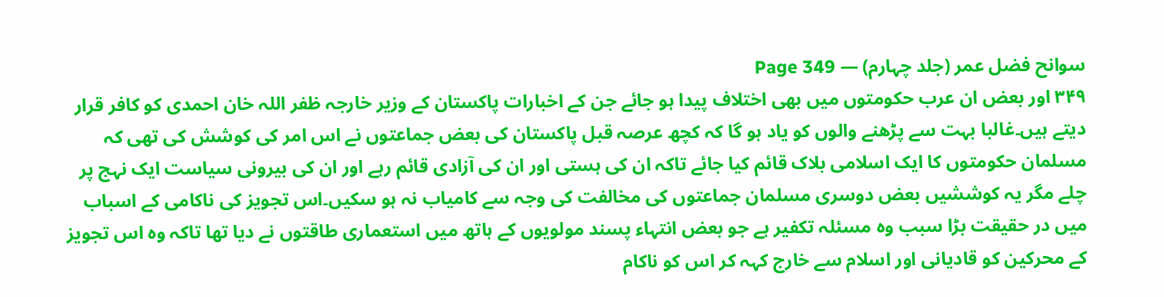سوانح فضل عمر (جلد چہارم) — Page 349
۳۴۹ اور بعض ان عرب حکومتوں میں بھی اختلاف پیدا ہو جائے جن کے اخبارات پاکستان کے وزیر خارجہ ظفر اللہ خان احمدی کو کافر قرار دیتے ہیں۔غالبا بہت سے پڑھنے والوں کو یاد ہو گا کہ کچھ عرصہ قبل پاکستان کی بعض جماعتوں نے اس امر کی کوشش کی تھی کہ مسلمان حکومتوں کا ایک اسلامی بلاک قائم کیا جائے تاکہ ان کی ہستی اور ان کی آزادی قائم رہے اور ان کی بیرونی سیاست ایک نہج پر چلے مگر یہ کوششیں بعض دوسری مسلمان جماعتوں کی مخالفت کی وجہ سے کامیاب نہ ہو سکیں۔اس تجویز کی ناکامی کے اسباب میں در حقیقت بڑا سبب وہ مسئلہ تکفیر ہے جو بعض انتہاء پسند مولویوں کے ہاتھ میں استعماری طاقتوں نے دیا تھا تاکہ وہ اس تجویز کے محرکین کو قادیانی اور اسلام سے خارج کہہ کر اس کو ناکام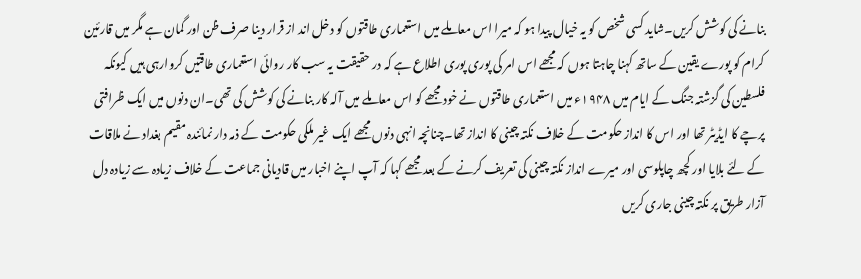بنانے کی کوشش کریں۔شاید کسی شخص کو یہ خیال پیدا ہو کہ میرا اس معاملے میں استعماری طاقتوں کو دخل اند از قرار دینا صرف ظن اور گمان ہے مگر میں قارئین کرام کو پورے یقین کے ساتھ کہنا چاہتا ہوں کہ مجھے اس امر کی پوری پوری اطلاع ہے کہ در حقیقت یہ سب کار روائی استعماری طاقتیں کروارہی ہیں کیونکہ فلسطین کی گزشتہ جنگ کے ایام میں ۱۹۴۸ء میں استعماری طاقتوں نے خود مجھے کو اس معاملے میں آلہ کار بنانے کی کوشش کی تھی۔ان دنوں میں ایک ظرافتی پرچے کا ایڈیٹر تھا اور اس کا انداز حکومت کے خلاف نکتہ چینی کا انداز تھا۔چنانچہ انہی دنوں مجھے ایک غیر ملکی حکومت کے ذمہ دار نمائندہ مقیم بغداد نے ملاقات کے لئے بلایا اور کچھ چاپلوسی اور میرے انداز نکتہ چینی کی تعریف کرنے کے بعد مجھے کہا کہ آپ اپنے اخبار میں قادیانی جماعت کے خلاف زیادہ سے زیادہ دل آزار طریق پر نکتہ چینی جاری کریں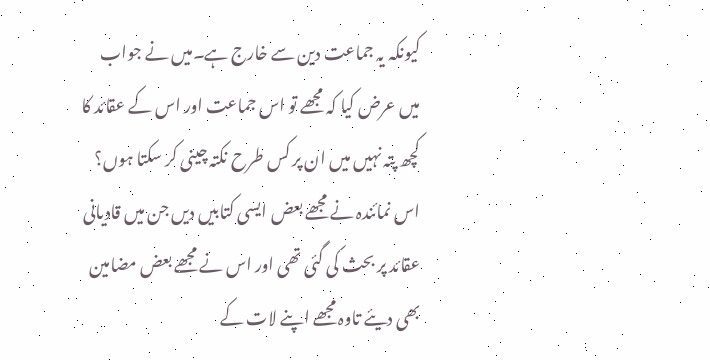کیونکہ یہ جماعت دین سے خارج ہے۔میں نے جواب میں عرض کیا کہ مجھے تو اس جماعت اور اس کے عقائد کا کچھ پتہ نہیں میں ان پر کس طرح نکتہ چینی کر سکتا ہوں؟ اس نمائندہ نے مجھے بعض ایسی کتابیں دیں جن میں قادیانی عقائد پر بحث کی گئی تھی اور اس نے مجھے بعض مضامین بھی دیئے تاوہ مجھے اپنے لات کے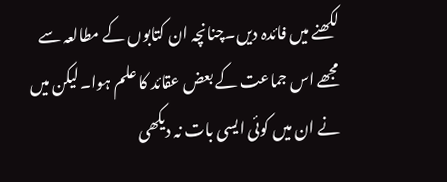لکھنے میں فائدہ دیں۔چنانچہ ان کتابوں کے مطالعہ سے مجھے اس جماعت کے بعض عقائد کا علم ہوا۔لیکن میں نے ان میں کوئی ایسی بات نہ دیکھی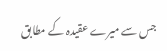جس سے میرے عقیدہ کے مطابق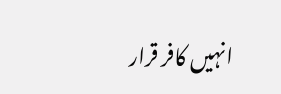انہیں کافر قرار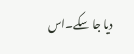دیا جا سکے۔اس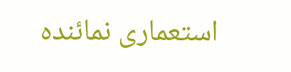استعماری نمائندہ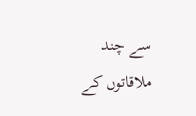سے چند ملاقاتوں کے